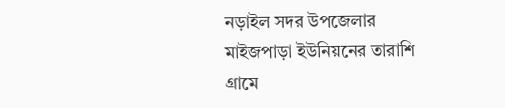নড়াইল সদর উপজেলার মাইজপাড়া ইউনিয়নের তারাশি গ্রামে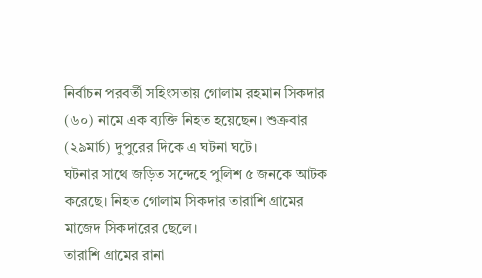নির্বাচন পরবর্তী সহিংসতায় গোলাম রহমান সিকদার (৬০) নামে এক ব্যক্তি নিহত হয়েছেন। শুক্রবার (২৯মার্চ) দুপুরের দিকে এ ঘটনা ঘটে।
ঘটনার সাথে জড়িত সন্দেহে পুলিশ ৫ জনকে আটক করেছে। নিহত গোলাম সিকদার তারাশি গ্রামের মাজেদ সিকদারের ছেলে।
তারাশি গ্রামের রানা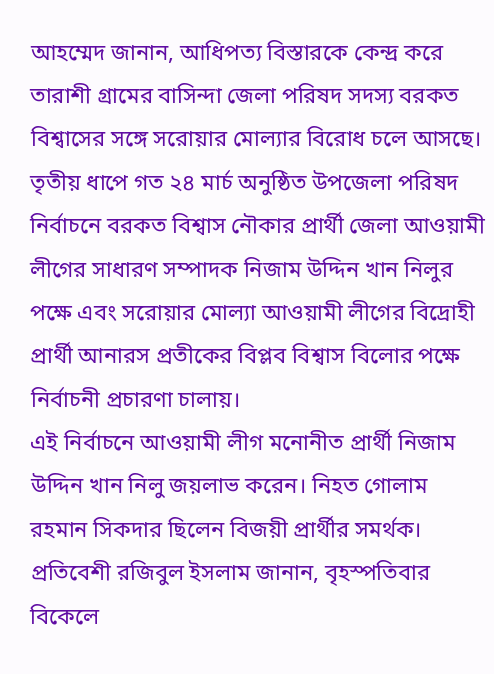আহম্মেদ জানান, আধিপত্য বিস্তারকে কেন্দ্র করে তারাশী গ্রামের বাসিন্দা জেলা পরিষদ সদস্য বরকত বিশ্বাসের সঙ্গে সরোয়ার মোল্যার বিরোধ চলে আসছে। তৃতীয় ধাপে গত ২৪ মার্চ অনুষ্ঠিত উপজেলা পরিষদ নির্বাচনে বরকত বিশ্বাস নৌকার প্রার্থী জেলা আওয়ামী লীগের সাধারণ সম্পাদক নিজাম উদ্দিন খান নিলুর পক্ষে এবং সরোয়ার মোল্যা আওয়ামী লীগের বিদ্রোহী প্রার্থী আনারস প্রতীকের বিপ্লব বিশ্বাস বিলোর পক্ষে নির্বাচনী প্রচারণা চালায়।
এই নির্বাচনে আওয়ামী লীগ মনোনীত প্রার্থী নিজাম উদ্দিন খান নিলু জয়লাভ করেন। নিহত গোলাম রহমান সিকদার ছিলেন বিজয়ী প্রার্থীর সমর্থক।
প্রতিবেশী রজিবুল ইসলাম জানান, বৃহস্পতিবার বিকেলে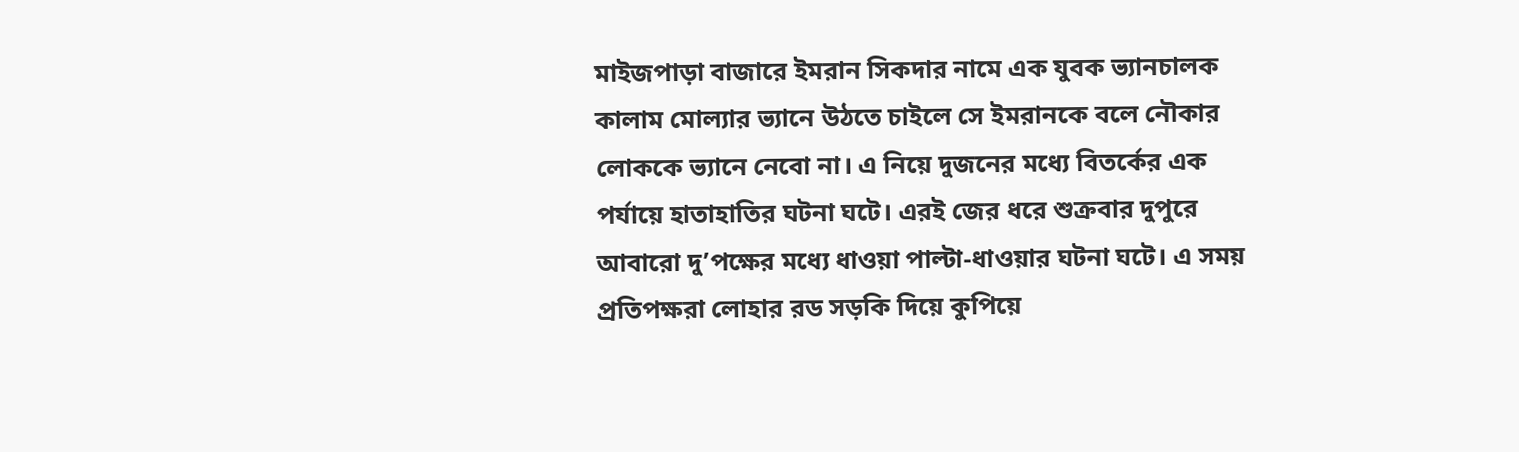মাইজপাড়া বাজারে ইমরান সিকদার নামে এক যুবক ভ্যানচালক কালাম মোল্যার ভ্যানে উঠতে চাইলে সে ইমরানকে বলে নৌকার লোককে ভ্যানে নেবো না। এ নিয়ে দুজনের মধ্যে বিতর্কের এক পর্যায়ে হাতাহাতির ঘটনা ঘটে। এরই জের ধরে শুক্রবার দুপুরে আবারো দু’পক্ষের মধ্যে ধাওয়া পাল্টা-ধাওয়ার ঘটনা ঘটে। এ সময় প্রতিপক্ষরা লোহার রড সড়কি দিয়ে কুপিয়ে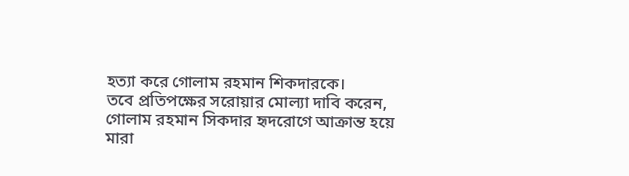হত্যা করে গোলাম রহমান শিকদারকে।
তবে প্রতিপক্ষের সরোয়ার মোল্যা দাবি করেন, গোলাম রহমান সিকদার হৃদরোগে আক্রান্ত হয়ে মারা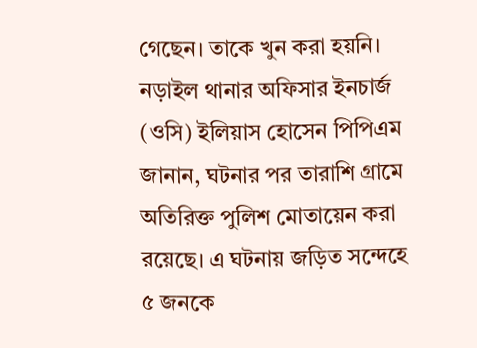গেছেন। তাকে খুন করা হয়নি। নড়াইল থানার অফিসার ইনচার্জ (ওসি) ইলিয়াস হোসেন পিপিএম জানান, ঘটনার পর তারাশি গ্রামে অতিরিক্ত পুলিশ মোতায়েন করা রয়েছে। এ ঘটনায় জড়িত সন্দেহে ৫ জনকে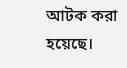আটক করা হয়েছে।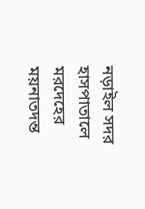নড়াইল সদর হাসপাতালে মরদেহের ময়নাতদন্ত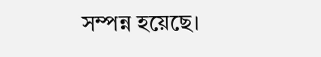সম্পন্ন হয়েছে।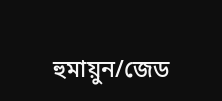হুমায়ুন/জেড